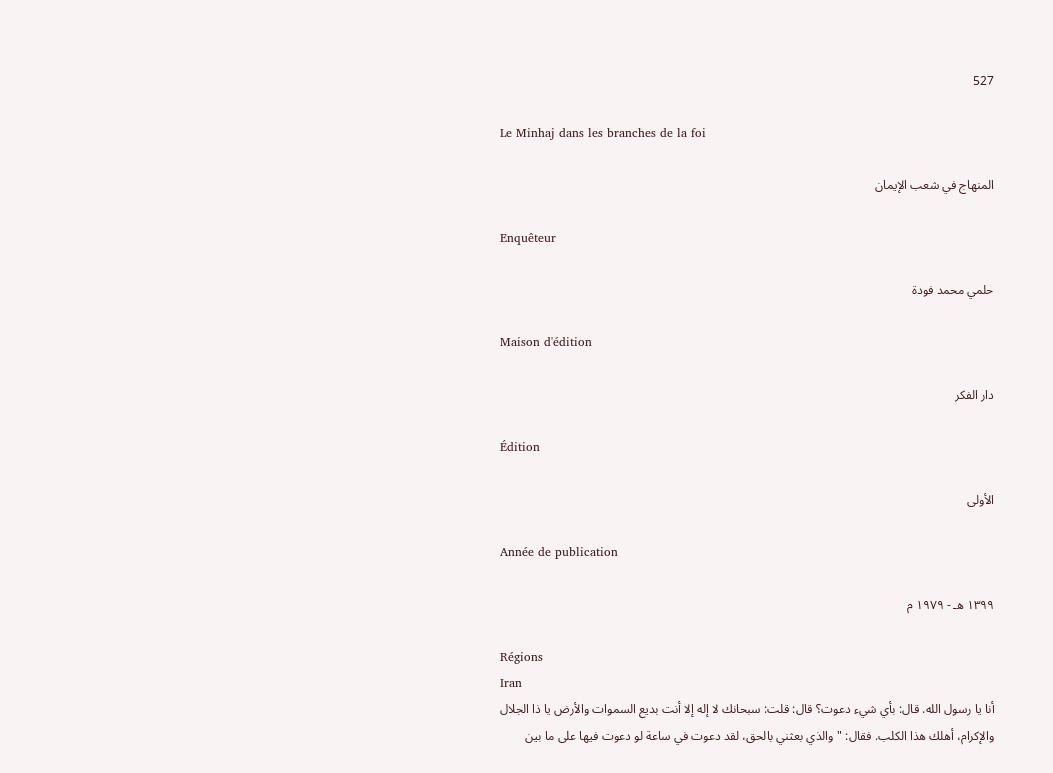527

Le Minhaj dans les branches de la foi

المنهاج في شعب الإيمان

Enquêteur

حلمي محمد فودة

Maison d'édition

دار الفكر

Édition

الأولى

Année de publication

١٣٩٩ هـ - ١٩٧٩ م

Régions
Iran
أنا يا رسول الله. قال: بأي شيء دعوت؟ قال: قلت: سبحانك لا إله إلا أنت بديع السموات والأرض يا ذا الجلال والإكرام، أهلك هذا الكلب. فقال: "والذي بعثني بالحق، لقد دعوت في ساعة لو دعوت فيها على ما بين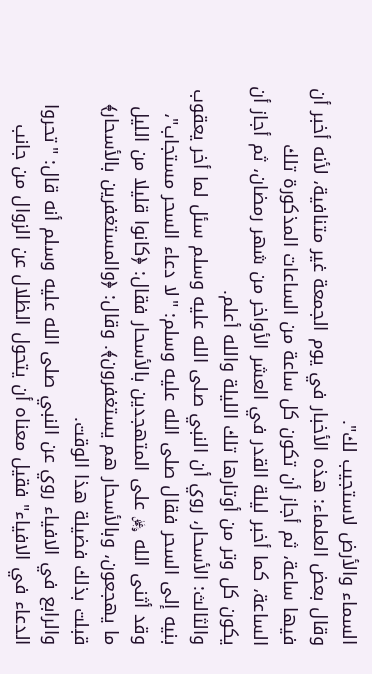السماء والأرض لاستجيب لك".
وقال بعض العلماء: هذه الأخبار في يوم الجمعة غير متنافية، لأنه أخبر أن فيها ساعة، ثم أجاز أن تكون كل ساعة من الساعات المذكورة تلك الساعة، كما أخبر ليلة القدر في العشر الأواخر من شهر رمضان، ثم أجاز أن يكون كل وتر من أوتارها تلك الليلة والله أعلم.
والثالث: الأسحار، روي أن النبي صلى الله عليه وسلم سئل لما أخر يعقوب بنيه إلى السحر فقال صلى الله عليه وسلم: "لا دعاء السحر مستجاب"، وقد أثنى الله ﷿ على المتهجدين بالأسحار فقال: ﴿كانوا قليلا من الليل ما يهجعون، وبالأسحار هم يستغفرون﴾. وقال: ﴿والمستغفرين بالأسحار﴾ قبلت بذلك فضيلة هذا الوقت.
والرابع في الافياء روي عن النبي صلى الله عليه وسلم أنه قال: "تحروا الدعاء في الافياء" فقيل معناه أن يتحول الظلال عن الزوال من جانب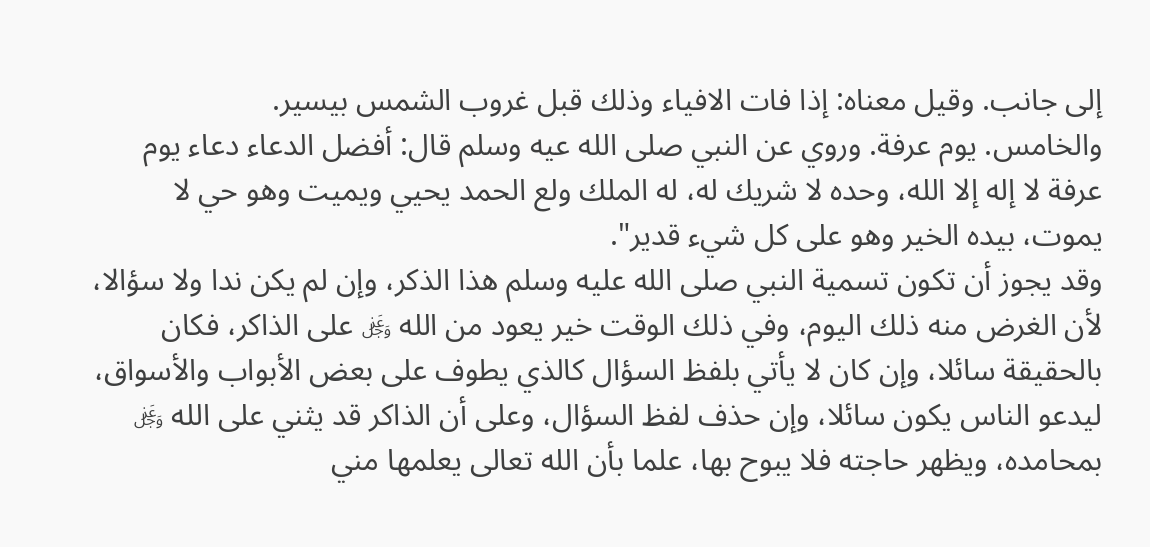إلى جانب. وقيل معناه: إذا فات الافياء وذلك قبل غروب الشمس بيسير.
والخامس. يوم عرفة. وروي عن النبي صلى الله عيه وسلم قال: أفضل الدعاء دعاء يوم عرفة لا إله إلا الله، وحده لا شريك له، له الملك ولع الحمد يحيي ويميت وهو حي لا يموت، بيده الخير وهو على كل شيء قدير".
وقد يجوز أن تكون تسمية النبي صلى الله عليه وسلم هذا الذكر، وإن لم يكن ندا ولا سؤالا، لأن الغرض منه ذلك اليوم، وفي ذلك الوقت خير يعود من الله ﷿ على الذاكر، فكان بالحقيقة سائلا، وإن كان لا يأتي بلفظ السؤال كالذي يطوف على بعض الأبواب والأسواق، ليدعو الناس يكون سائلا، وإن حذف لفظ السؤال، وعلى أن الذاكر قد يثني على الله ﷿ بمحامده، ويظهر حاجته فلا يبوح بها، علما بأن الله تعالى يعلمها مني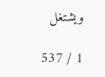ويشتغل

1 / 537